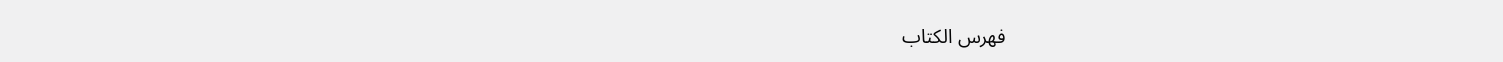فهرس الكتاب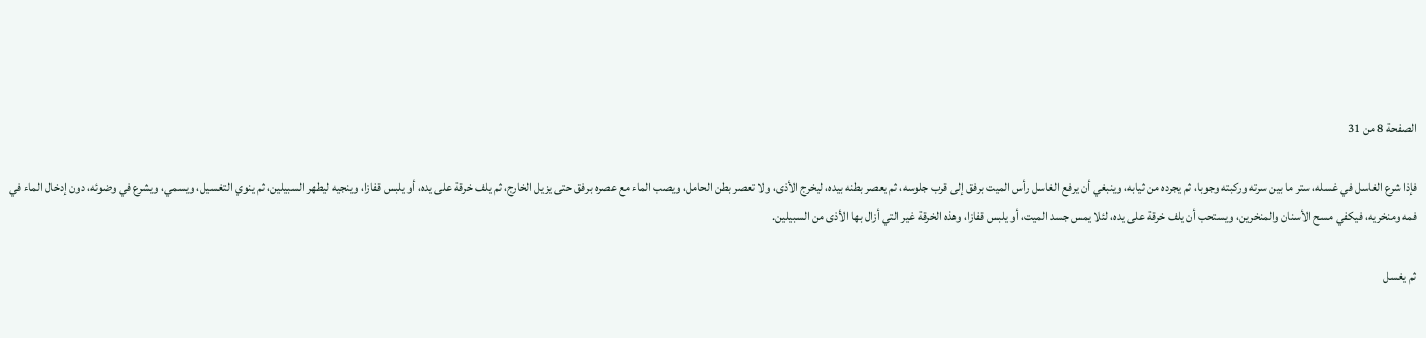الصفحة 8 من 31

فإذا شرع الغاسل في غسله، ستر ما بين سرته وركبته وجوبا، ثم يجرده من ثيابه، وينبغي أن يرفع الغاسل رأس الميت برفق إلى قرب جلوسه، ثم يعصر بطنه بيده، ليخرج الأذى، ولا تعصر بطن الحامل، ويصب الماء مع عصره برفق حتى يزيل الخارج، ثم يلف خرقة على يده، أو يلبس قفازا، وينجيه ليطهر السبيلين، ثم ينوي التغسيل، ويسمي، ويشرع في وضوئه، دون إدخال الماء في فمه ومنخريه، فيكفي مسح الأسنان والمنخرين، ويستحب أن يلف خرقة على يده، لئلا يمس جسد الميت، أو يلبس قفازا، وهذه الخرقة غير التي أزال بها الأذى من السبيلين.

ثم يغسل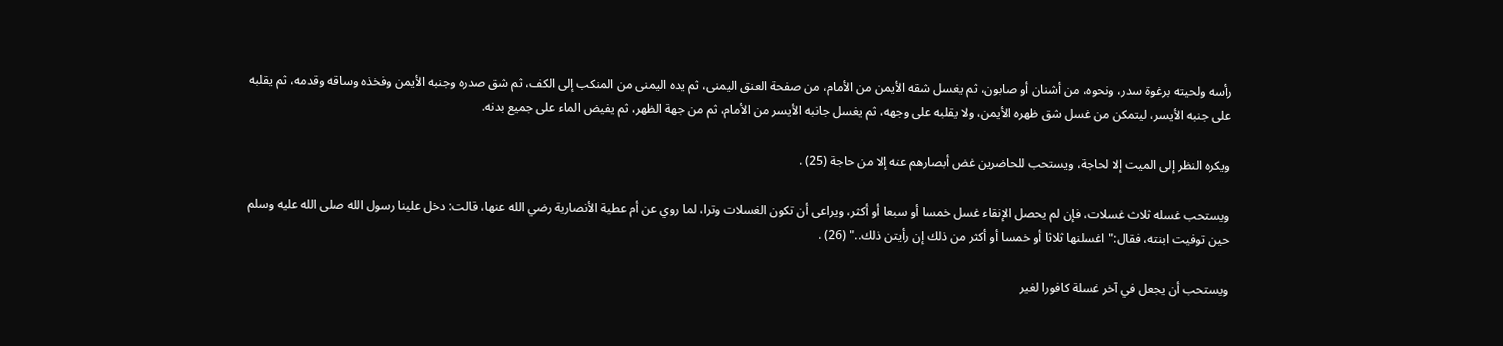رأسه ولحيته برغوة سدر، ونحوه، من أشنان أو صابون، ثم يغسل شقه الأيمن من الأمام، من صفحة العنق اليمنى، ثم يده اليمنى من المنكب إلى الكف، ثم شق صدره وجنبه الأيمن وفخذه وساقه وقدمه، ثم يقلبه على جنبه الأيسر، ليتمكن من غسل شق ظهره الأيمن، ولا يقلبه على وجهه، ثم يغسل جانبه الأيسر من الأمام، ثم من جهة الظهر، ثم يفيض الماء على جميع بدنه.

ويكره النظر إلى الميت إلا لحاجة، ويستحب للحاضرين غض أبصارهم عنه إلا من حاجة (25) .

ويستحب غسله ثلاث غسلات، فإن لم يحصل الإنقاء غسل خمسا أو سبعا أو أكثر، ويراعى أن تكون الغسلات وترا، لما روي عن أم عطية الأنصارية رضي الله عنها، قالت: دخل علينا رسول الله صلى الله عليه وسلم حين توفيت ابنته، فقال:"اغسلنها ثلاثا أو خمسا أو أكثر من ذلك إن رأيتن ذلك.." (26) .

ويستحب أن يجعل في آخر غسلة كافورا لغير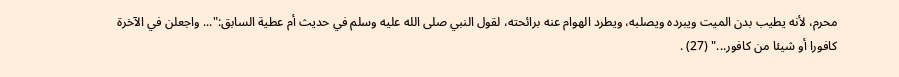محرم، لأنه يطيب بدن الميت ويبرده ويصلبه، ويطرد الهوام عنه برائحته، لقول النبي صلى الله عليه وسلم في حديث أم عطية السابق:"... واجعلن في الآخرة كافورا أو شيئا من كافور..." (27) .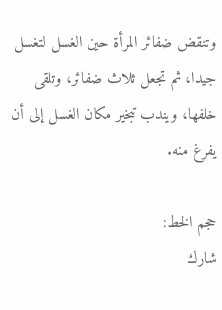وتنقض ضفائر المرأة حين الغسل لتغسل جيدا، ثم تجعل ثلاث ضفائر، وتلقى خلفها، ويندب تبخير مكان الغسل إلى أن يفرغ منه.

حجم الخط:
شارك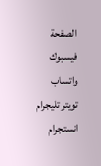الصفحة
فيسبوك واتساب تويتر تليجرام انستجرام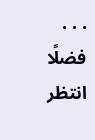. . .
فضلًا انتظر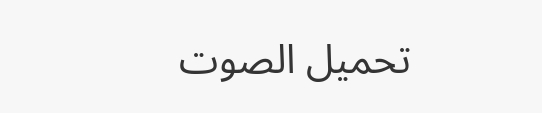تحميل الصوت